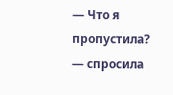— Что я пропустила? — спросила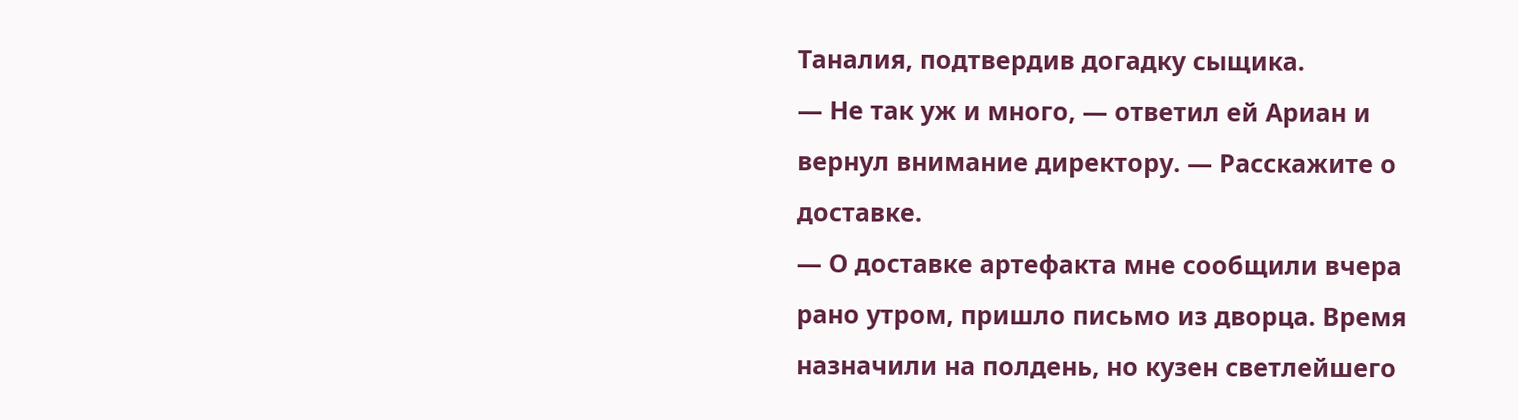Таналия, подтвердив догадку сыщика.
— Не так уж и много, — ответил ей Ариан и вернул внимание директору. — Расскажите о доставке.
— О доставке артефакта мне сообщили вчера рано утром, пришло письмо из дворца. Время назначили на полдень, но кузен светлейшего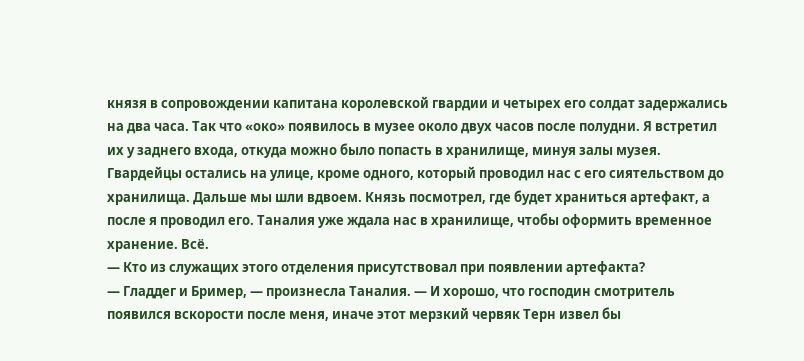князя в сопровождении капитана королевской гвардии и четырех его солдат задержались на два часа. Так что «око» появилось в музее около двух часов после полудни. Я встретил их у заднего входа, откуда можно было попасть в хранилище, минуя залы музея. Гвардейцы остались на улице, кроме одного, который проводил нас с его сиятельством до хранилища. Дальше мы шли вдвоем. Князь посмотрел, где будет храниться артефакт, а после я проводил его. Таналия уже ждала нас в хранилище, чтобы оформить временное хранение. Всё.
— Кто из служащих этого отделения присутствовал при появлении артефакта?
— Гладдег и Бример, — произнесла Таналия. — И хорошо, что господин смотритель появился вскорости после меня, иначе этот мерзкий червяк Терн извел бы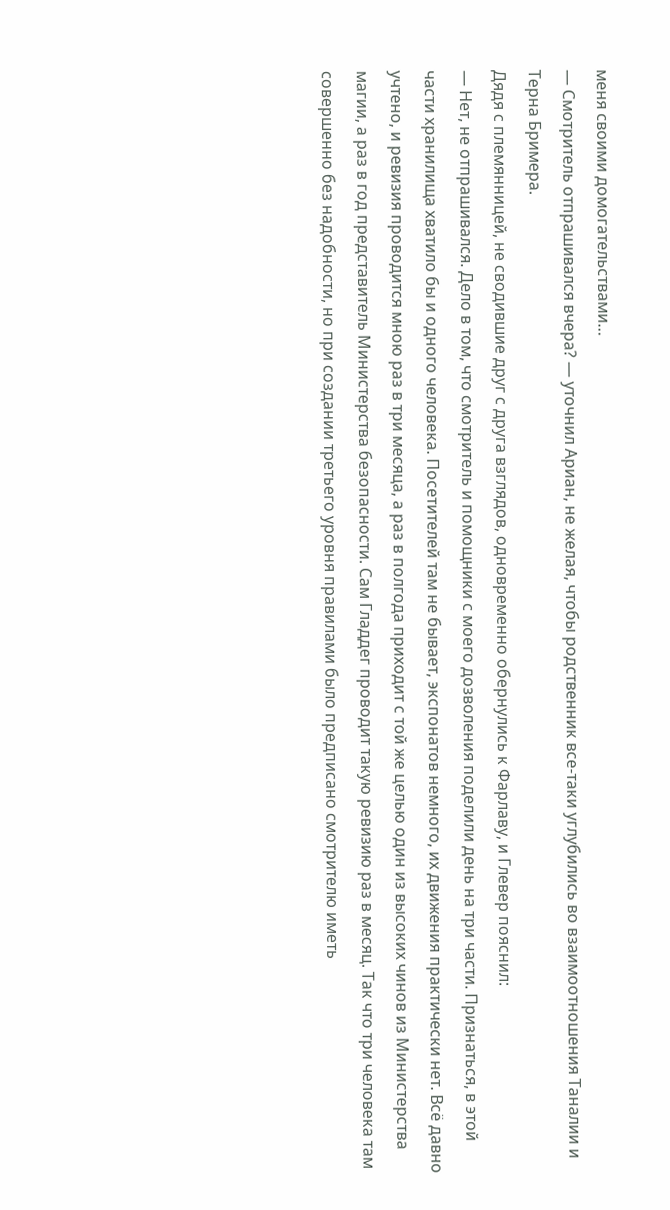меня своими домогательствами…
— Смотритель отпрашивался вчера? — уточнил Ариан, не желая, чтобы родственник все-таки углубились во взаимоотношения Таналии и Терна Бримера.
Дядя с племянницей, не сводившие друг с друга взглядов, одновременно обернулись к Фарлаву, и Глевер пояснил:
— Нет, не отпрашивался. Дело в том, что смотритель и помощники с моего дозволения поделили день на три части. Признаться, в этой части хранилища хватило бы и одного человека. Посетителей там не бывает, экспонатов немного, их движения практически нет. Всё давно учтено, и ревизия проводится мною раз в три месяца, а раз в полгода приходит с той же целью один из высоких чинов из Министерства магии, а раз в год представитель Министерства безопасности. Сам Гладдег проводит такую ревизию раз в месяц. Так что три человека там совершенно без надобности, но при создании третьего уровня правилами было предписано смотрителю иметь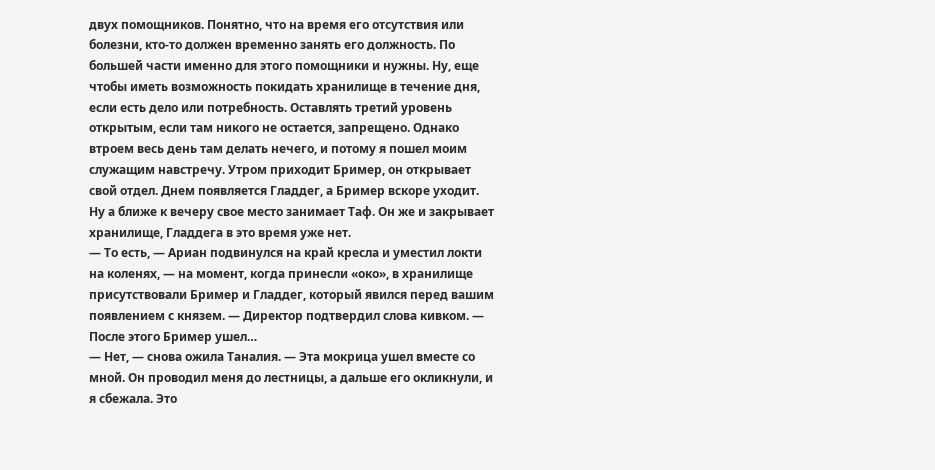двух помощников. Понятно, что на время его отсутствия или болезни, кто-то должен временно занять его должность. По большей части именно для этого помощники и нужны. Ну, еще чтобы иметь возможность покидать хранилище в течение дня, если есть дело или потребность. Оставлять третий уровень открытым, если там никого не остается, запрещено. Однако втроем весь день там делать нечего, и потому я пошел моим служащим навстречу. Утром приходит Бример, он открывает свой отдел. Днем появляется Гладдег, а Бример вскоре уходит. Ну а ближе к вечеру свое место занимает Таф. Он же и закрывает хранилище, Гладдега в это время уже нет.
— То есть, — Ариан подвинулся на край кресла и уместил локти на коленях, — на момент, когда принесли «око», в хранилище присутствовали Бример и Гладдег, который явился перед вашим появлением с князем. — Директор подтвердил слова кивком. — После этого Бример ушел…
— Нет, — снова ожила Таналия. — Эта мокрица ушел вместе со мной. Он проводил меня до лестницы, а дальше его окликнули, и я сбежала. Это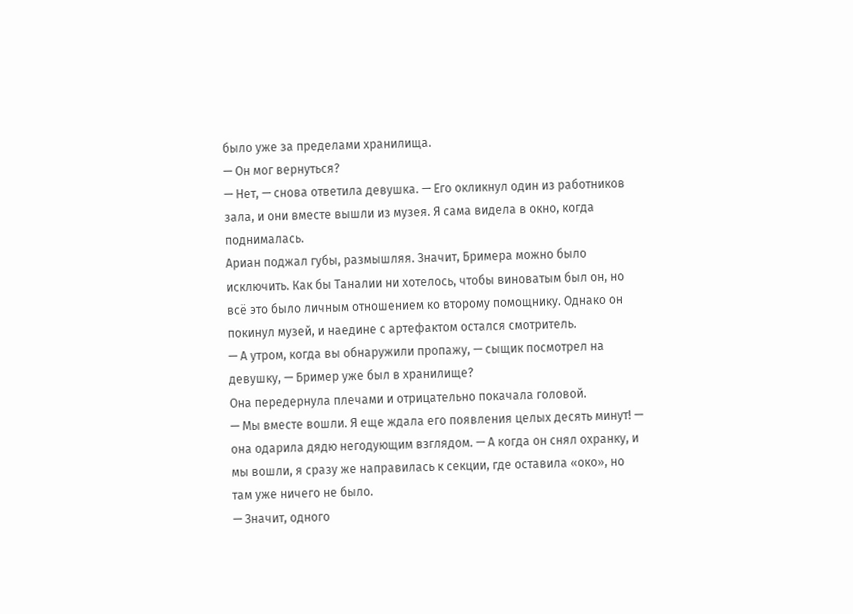было уже за пределами хранилища.
— Он мог вернуться?
— Нет, — снова ответила девушка. — Его окликнул один из работников зала, и они вместе вышли из музея. Я сама видела в окно, когда поднималась.
Ариан поджал губы, размышляя. Значит, Бримера можно было исключить. Как бы Таналии ни хотелось, чтобы виноватым был он, но всё это было личным отношением ко второму помощнику. Однако он покинул музей, и наедине с артефактом остался смотритель.
— А утром, когда вы обнаружили пропажу, — сыщик посмотрел на девушку, — Бример уже был в хранилище?
Она передернула плечами и отрицательно покачала головой.
— Мы вместе вошли. Я еще ждала его появления целых десять минут! — она одарила дядю негодующим взглядом. — А когда он снял охранку, и мы вошли, я сразу же направилась к секции, где оставила «око», но там уже ничего не было.
— Значит, одного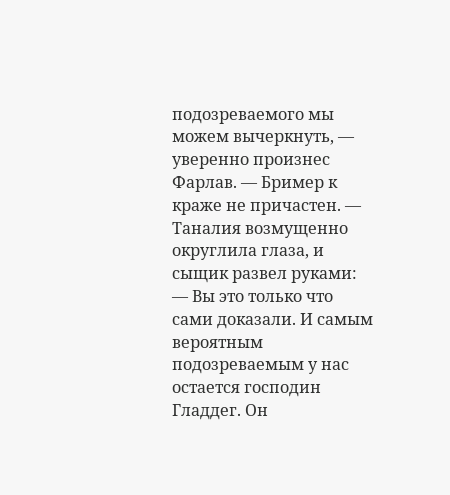подозреваемого мы можем вычеркнуть, — уверенно произнес Фарлав. — Бример к краже не причастен. — Таналия возмущенно округлила глаза, и сыщик развел руками: — Вы это только что сами доказали. И самым вероятным подозреваемым у нас остается господин Гладдег. Он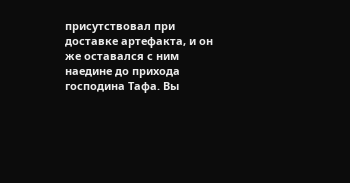присутствовал при доставке артефакта, и он же оставался с ним наедине до прихода господина Тафа. Вы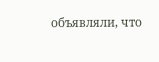объявляли, что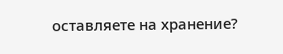оставляете на хранение?